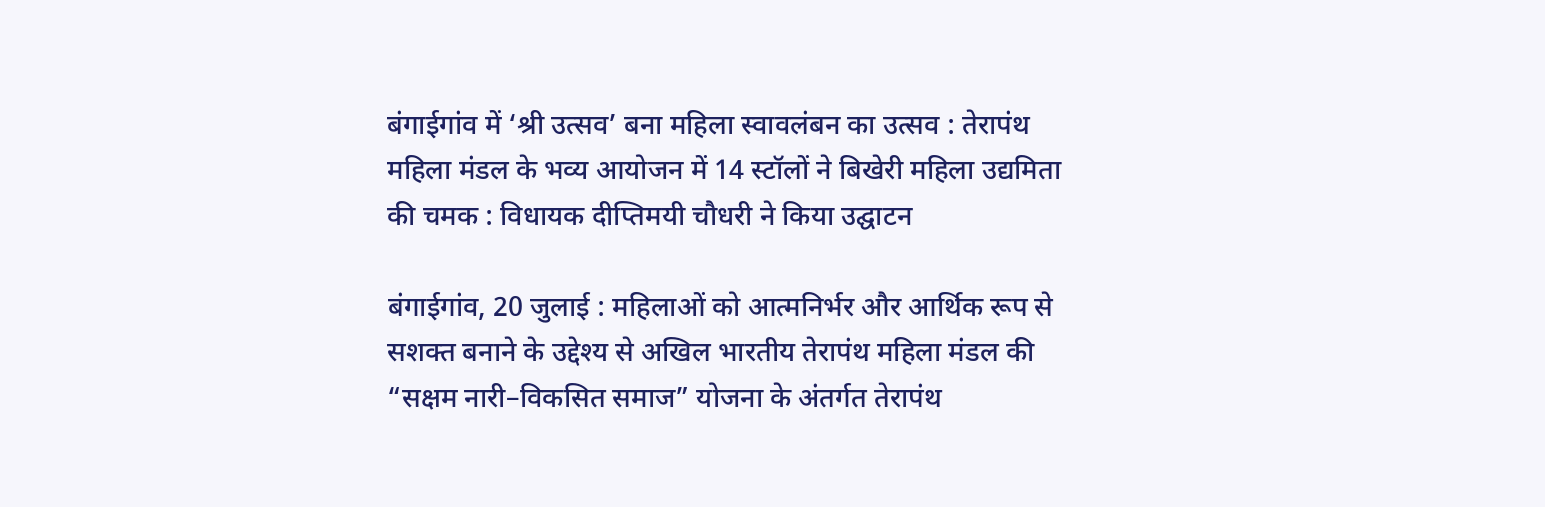बंगाईगांव में ‘श्री उत्सव’ बना महिला स्वावलंबन का उत्सव : तेरापंथ महिला मंडल के भव्य आयोजन में 14 स्टॉलों ने बिखेरी महिला उद्यमिता की चमक : विधायक दीप्तिमयी चौधरी ने किया उद्घाटन

बंगाईगांव, 20 जुलाई : महिलाओं को आत्मनिर्भर और आर्थिक रूप से सशक्त बनाने के उद्देश्य से अखिल भारतीय तेरापंथ महिला मंडल की “सक्षम नारी–विकसित समाज” योजना के अंतर्गत तेरापंथ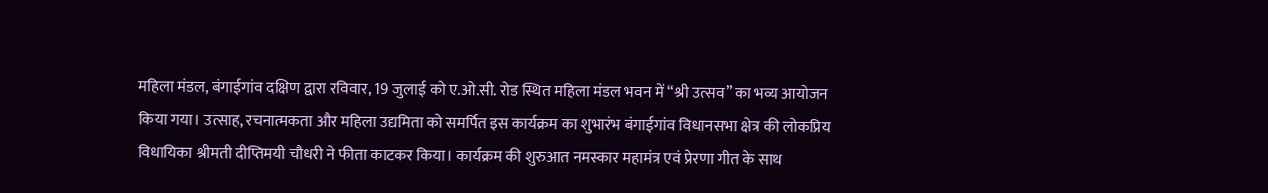महिला मंडल, बंगाईगांव दक्षिण द्वारा रविवार, 19 जुलाई को ए.ओ.सी. रोड स्थित महिला मंडल भवन में “श्री उत्सव” का भव्य आयोजन किया गया। उत्साह, रचनात्मकता और महिला उद्यमिता को समर्पित इस कार्यक्रम का शुभारंभ बंगाईगांव विधानसभा क्षेत्र की लोकप्रिय विधायिका श्रीमती दीप्तिमयी चौधरी ने फीता काटकर किया। कार्यक्रम की शुरुआत नमस्कार महामंत्र एवं प्रेरणा गीत के साथ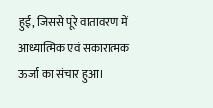हुई, जिससे पूरे वातावरण में आध्यात्मिक एवं सकारात्मक ऊर्जा का संचार हुआ।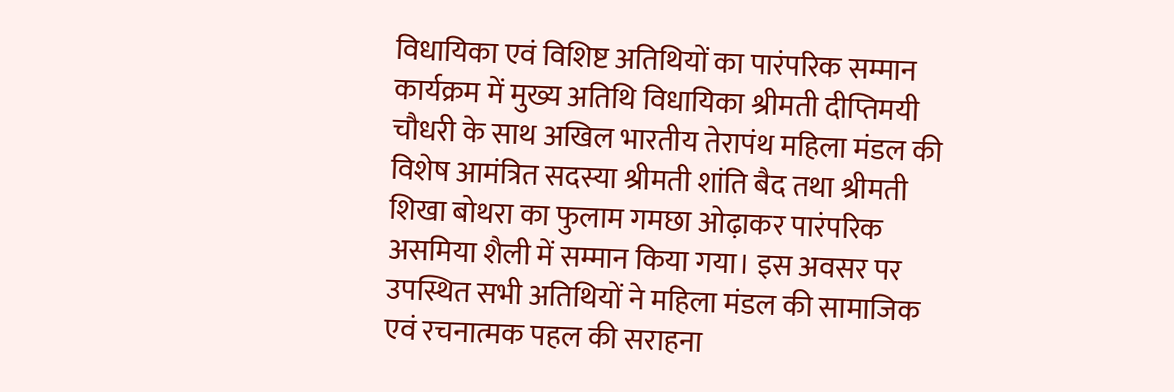विधायिका एवं विशिष्ट अतिथियों का पारंपरिक सम्मान
कार्यक्रम में मुख्य अतिथि विधायिका श्रीमती दीप्तिमयी चौधरी के साथ अखिल भारतीय तेरापंथ महिला मंडल की विशेष आमंत्रित सदस्या श्रीमती शांति बैद तथा श्रीमती शिखा बोथरा का फुलाम गमछा ओढ़ाकर पारंपरिक असमिया शैली में सम्मान किया गया। इस अवसर पर उपस्थित सभी अतिथियों ने महिला मंडल की सामाजिक एवं रचनात्मक पहल की सराहना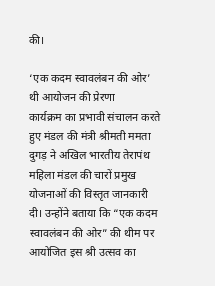की।

‘एक कदम स्वावलंबन की ओर’ थी आयोजन की प्रेरणा
कार्यक्रम का प्रभावी संचालन करते हुए मंडल की मंत्री श्रीमती ममता दुगड़ ने अखिल भारतीय तेरापंथ महिला मंडल की चारों प्रमुख योजनाओं की विस्तृत जानकारी दी। उन्होंने बताया कि “एक कदम स्वावलंबन की ओर” की थीम पर आयोजित इस श्री उत्सव का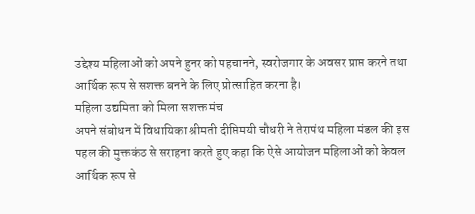उद्देश्य महिलाओं को अपने हुनर को पहचानने, स्वरोजगार के अवसर प्राप्त करने तथा आर्थिक रूप से सशक्त बनने के लिए प्रोत्साहित करना है।
महिला उद्यमिता को मिला सशक्त मंच
अपने संबोधन में विधायिका श्रीमती दीप्तिमयी चौधरी ने तेरापंथ महिला मंडल की इस पहल की मुक्तकंठ से सराहना करते हुए कहा कि ऐसे आयोजन महिलाओं को केवल आर्थिक रूप से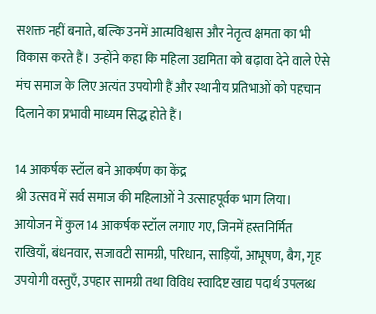सशक्त नहीं बनाते, बल्कि उनमें आत्मविश्वास और नेतृत्व क्षमता का भी विकास करते हैं। उन्होंने कहा कि महिला उद्यमिता को बढ़ावा देने वाले ऐसे मंच समाज के लिए अत्यंत उपयोगी हैं और स्थानीय प्रतिभाओं को पहचान दिलाने का प्रभावी माध्यम सिद्ध होते हैं।

14 आकर्षक स्टॉल बने आकर्षण का केंद्र
श्री उत्सव में सर्व समाज की महिलाओं ने उत्साहपूर्वक भाग लिया। आयोजन में कुल 14 आकर्षक स्टॉल लगाए गए, जिनमें हस्तनिर्मित राखियाँ, बंधनवार, सजावटी सामग्री, परिधान, साड़ियाँ, आभूषण, बैग, गृह उपयोगी वस्तुएँ, उपहार सामग्री तथा विविध स्वादिष्ट खाद्य पदार्थ उपलब्ध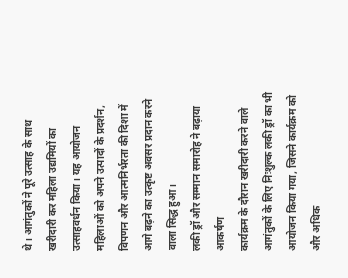थे। आगंतुकों ने पूरे उत्साह के साथ खरीदारी कर महिला उद्यमियों का उत्साहवर्धन किया। यह आयोजन महिलाओं को अपने उत्पादों के प्रदर्शन, विपणन और आत्मनिर्भरता की दिशा में आगे बढ़ने का उत्कृष्ट अवसर प्रदान करने वाला सिद्ध हुआ।
लकी ड्रॉ और सम्मान समारोह ने बढ़ाया आकर्षण
कार्यक्रम के दौरान खरीदारी करने वाले आगंतुकों के लिए निःशुल्क लकी ड्रॉ का भी आयोजन किया गया, जिसने कार्यक्रम को और अधिक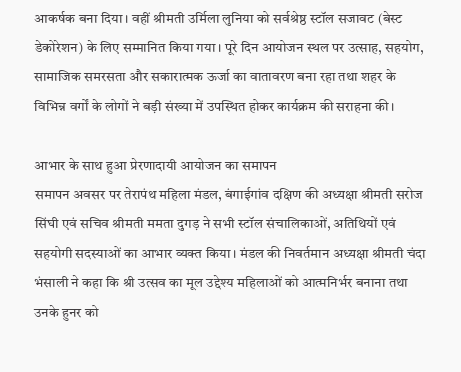आकर्षक बना दिया। वहीं श्रीमती उर्मिला लुनिया को सर्वश्रेष्ठ स्टॉल सजावट (बेस्ट डेकोरेशन) के लिए सम्मानित किया गया। पूरे दिन आयोजन स्थल पर उत्साह, सहयोग, सामाजिक समरसता और सकारात्मक ऊर्जा का वातावरण बना रहा तथा शहर के विभिन्न वर्गों के लोगों ने बड़ी संख्या में उपस्थित होकर कार्यक्रम की सराहना की।

आभार के साथ हुआ प्रेरणादायी आयोजन का समापन
समापन अवसर पर तेरापंथ महिला मंडल, बंगाईगांव दक्षिण की अध्यक्षा श्रीमती सरोज सिंघी एवं सचिव श्रीमती ममता दुगड़ ने सभी स्टॉल संचालिकाओं, अतिथियों एवं सहयोगी सदस्याओं का आभार व्यक्त किया। मंडल की निवर्तमान अध्यक्षा श्रीमती चंदा भंसाली ने कहा कि श्री उत्सव का मूल उद्देश्य महिलाओं को आत्मनिर्भर बनाना तथा उनके हुनर को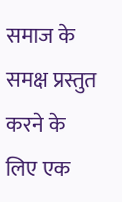समाज के समक्ष प्रस्तुत करने के लिए एक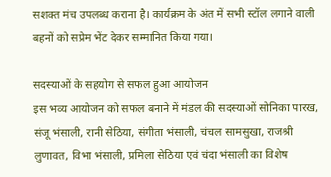सशक्त मंच उपलब्ध कराना है। कार्यक्रम के अंत में सभी स्टॉल लगाने वाली बहनों को सप्रेम भेंट देकर सम्मानित किया गया।

सदस्याओं के सहयोग से सफल हुआ आयोजन
इस भव्य आयोजन को सफल बनाने में मंडल की सदस्याओं सोनिका पारख, संजू भंसाली, रानी सेठिया, संगीता भंसाली, चंचल सामसुखा, राजश्री लुणावत, विभा भंसाली, प्रमिला सेठिया एवं चंदा भंसाली का विशेष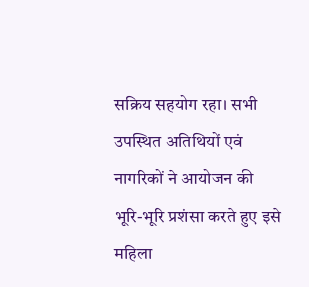सक्रिय सहयोग रहा। सभी उपस्थित अतिथियों एवं नागरिकों ने आयोजन की भूरि-भूरि प्रशंसा करते हुए इसे महिला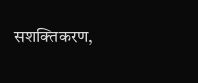सशक्तिकरण,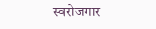स्वरोजगार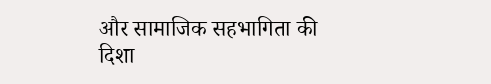और सामाजिक सहभागिता की दिशा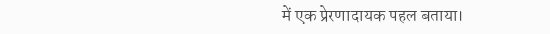में एक प्रेरणादायक पहल बताया।